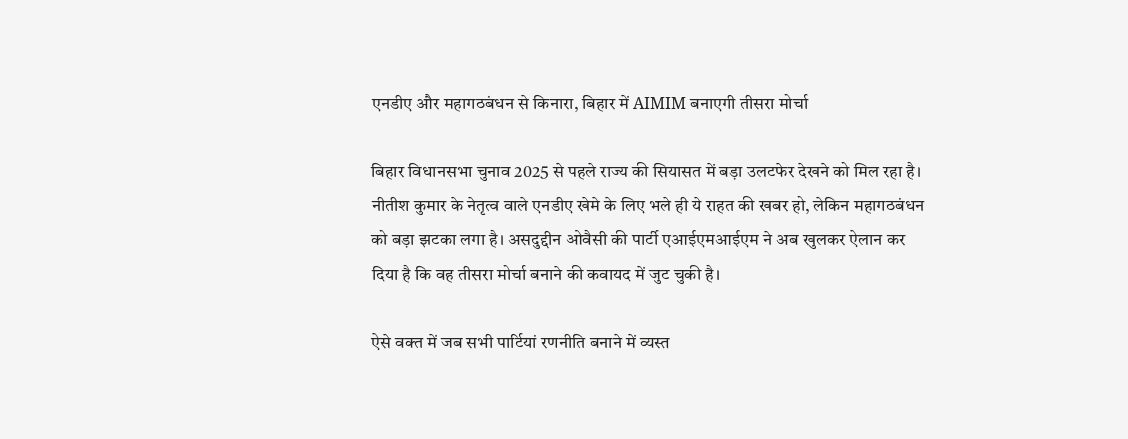एनडीए और महागठबंधन से किनारा, बिहार में AIMIM बनाएगी तीसरा मोर्चा

बिहार विधानसभा चुनाव 2025 से पहले राज्य की सियासत में बड़ा उलटफेर देखने को मिल रहा है। नीतीश कुमार के नेतृत्व वाले एनडीए खेमे के लिए भले ही ये राहत की खबर हो, लेकिन महागठबंधन को बड़ा झटका लगा है। असदुद्दीन ओवैसी की पार्टी एआईएमआईएम ने अब खुलकर ऐलान कर दिया है कि वह तीसरा मोर्चा बनाने की कवायद में जुट चुकी है।

ऐसे वक्त में जब सभी पार्टियां रणनीति बनाने में व्यस्त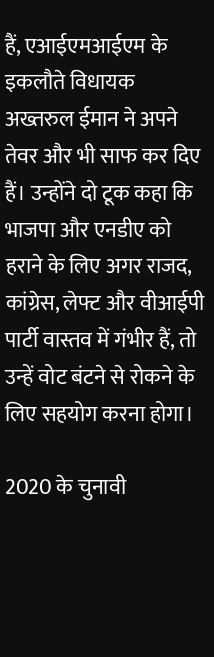हैं, एआईएमआईएम के इकलौते विधायक अख्तरुल ईमान ने अपने तेवर और भी साफ कर दिए हैं। उन्होंने दो टूक कहा कि भाजपा और एनडीए को हराने के लिए अगर राजद, कांग्रेस, लेफ्ट और वीआईपी पार्टी वास्तव में गंभीर हैं, तो उन्हें वोट बंटने से रोकने के लिए सहयोग करना होगा।

2020 के चुनावी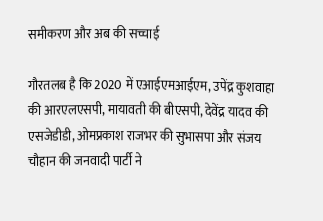समीकरण और अब की सच्चाई

गौरतलब है कि 2020 में एआईएमआईएम, उपेंद्र कुशवाहा की आरएलएसपी, मायावती की बीएसपी, देवेंद्र यादव की एसजेडीडी, ओमप्रकाश राजभर की सुभासपा और संजय चौहान की जनवादी पार्टी ने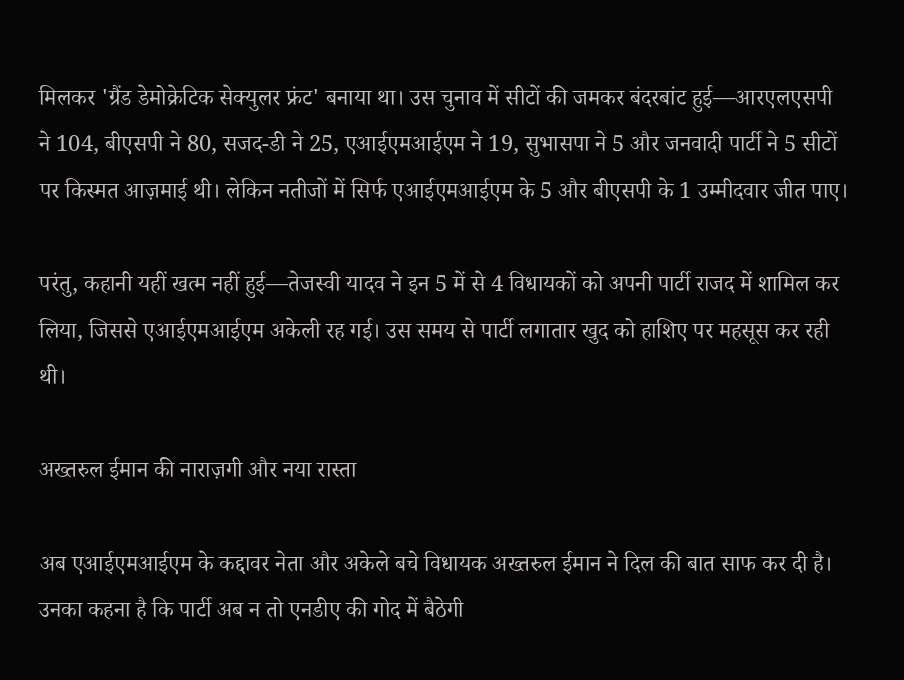मिलकर 'ग्रैंड डेमोक्रेटिक सेक्युलर फ्रंट' बनाया था। उस चुनाव में सीटों की जमकर बंदरबांट हुई—आरएलएसपी ने 104, बीएसपी ने 80, सजद-डी ने 25, एआईएमआईएम ने 19, सुभासपा ने 5 और जनवादी पार्टी ने 5 सीटों पर किस्मत आज़माई थी। लेकिन नतीजों में सिर्फ एआईएमआईएम के 5 और बीएसपी के 1 उम्मीदवार जीत पाए।

परंतु, कहानी यहीं खत्म नहीं हुई—तेजस्वी यादव ने इन 5 में से 4 विधायकों को अपनी पार्टी राजद में शामिल कर लिया, जिससे एआईएमआईएम अकेली रह गई। उस समय से पार्टी लगातार खुद को हाशिए पर महसूस कर रही थी।

अख्तरुल ईमान की नाराज़गी और नया रास्ता

अब एआईएमआईएम के कद्दावर नेता और अकेले बचे विधायक अख्तरुल ईमान ने दिल की बात साफ कर दी है। उनका कहना है कि पार्टी अब न तो एनडीए की गोद में बैठेगी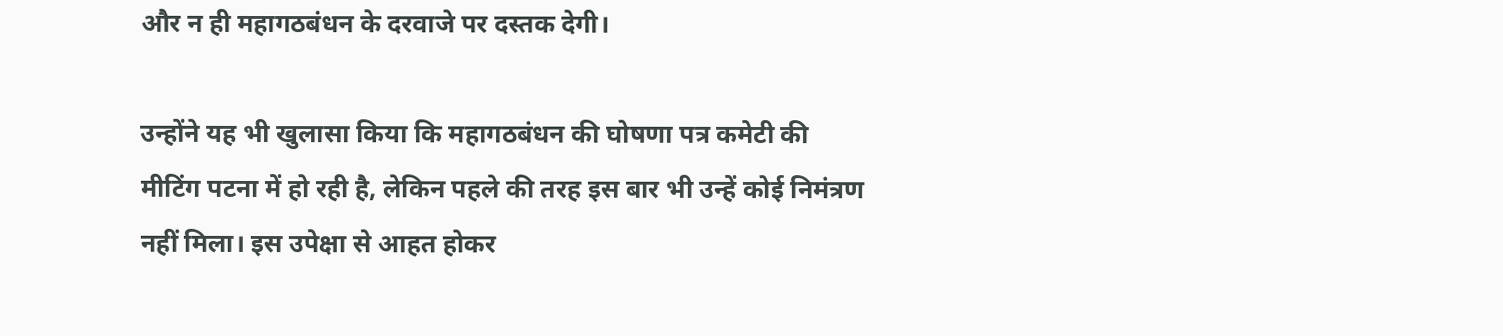और न ही महागठबंधन के दरवाजे पर दस्तक देगी।

उन्होंने यह भी खुलासा किया कि महागठबंधन की घोषणा पत्र कमेटी की मीटिंग पटना में हो रही है, लेकिन पहले की तरह इस बार भी उन्हें कोई निमंत्रण नहीं मिला। इस उपेक्षा से आहत होकर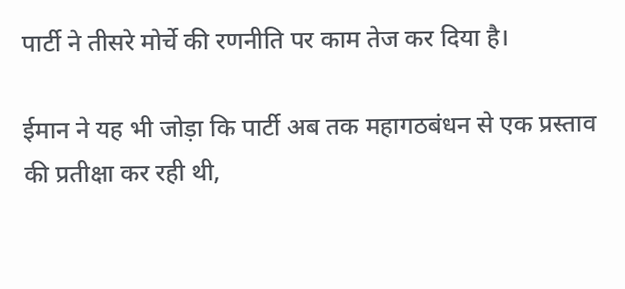पार्टी ने तीसरे मोर्चे की रणनीति पर काम तेज कर दिया है।

ईमान ने यह भी जोड़ा कि पार्टी अब तक महागठबंधन से एक प्रस्ताव की प्रतीक्षा कर रही थी,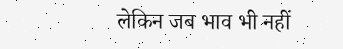लेकिन जब भाव भी नहीं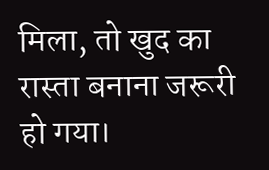मिला, तो खुद का रास्ता बनाना जरूरी हो गया।